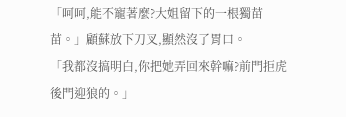「呵呵,能不寵著麼?大姐留下的一根獨苗苗。」顧蘇放下刀叉,顯然沒了胃口。
「我都沒搞明白,你把她弄回來幹嘛?前門拒虎後門迎狼的。」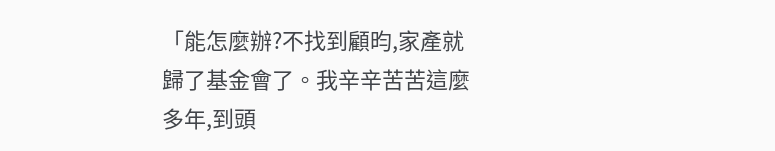「能怎麼辦?不找到顧昀,家產就歸了基金會了。我辛辛苦苦這麼多年,到頭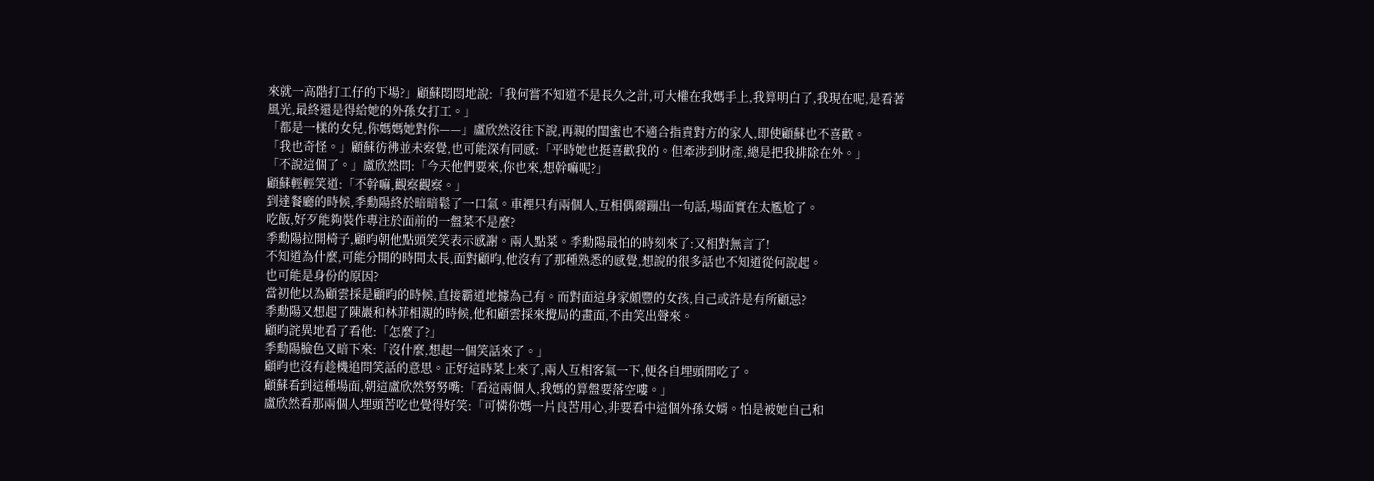來就一高階打工仔的下場?」顧蘇悶悶地說:「我何嘗不知道不是長久之計,可大權在我媽手上,我算明白了,我現在呢,是看著風光,最終還是得給她的外孫女打工。」
「都是一樣的女兒,你媽媽她對你——」盧欣然沒往下說,再親的閨蜜也不適合指責對方的家人,即使顧蘇也不喜歡。
「我也奇怪。」顧蘇彷彿並未察覺,也可能深有同感:「平時她也挺喜歡我的。但牽涉到財產,總是把我排除在外。」
「不說這個了。」盧欣然問:「今天他們要來,你也來,想幹嘛呢?」
顧蘇輕輕笑道:「不幹嘛,觀察觀察。」
到達餐廳的時候,季勳陽終於暗暗鬆了一口氣。車裡只有兩個人,互相偶爾蹦出一句話,場面實在太尷尬了。
吃飯,好歹能夠裝作專注於面前的一盤菜不是麼?
季勳陽拉開椅子,顧昀朝他點頭笑笑表示感謝。兩人點菜。季勳陽最怕的時刻來了:又相對無言了!
不知道為什麼,可能分開的時間太長,面對顧昀,他沒有了那種熟悉的感覺,想說的很多話也不知道從何說起。
也可能是身份的原因?
當初他以為顧雲採是顧昀的時候,直接霸道地據為己有。而對面這身家頗豐的女孩,自己或許是有所顧忌?
季勳陽又想起了陳巖和林菲相親的時候,他和顧雲採來攪局的畫面,不由笑出聲來。
顧昀詫異地看了看他:「怎麼了?」
季勳陽臉色又暗下來:「沒什麼,想起一個笑話來了。」
顧昀也沒有趁機追問笑話的意思。正好這時菜上來了,兩人互相客氣一下,便各自埋頭開吃了。
顧蘇看到這種場面,朝這盧欣然努努嘴:「看這兩個人,我媽的算盤要落空嘍。」
盧欣然看那兩個人埋頭苦吃也覺得好笑:「可憐你媽一片良苦用心,非要看中這個外孫女婿。怕是被她自己和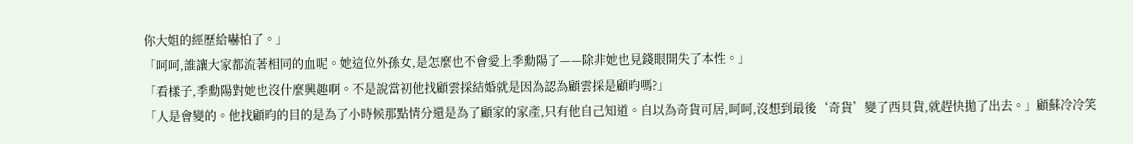你大姐的經歷給嚇怕了。」
「呵呵,誰讓大家都流著相同的血呢。她這位外孫女,是怎麼也不會愛上季勳陽了——除非她也見錢眼開失了本性。」
「看樣子,季勳陽對她也沒什麼興趣啊。不是說當初他找顧雲採結婚就是因為認為顧雲採是顧昀嗎?」
「人是會變的。他找顧昀的目的是為了小時候那點情分還是為了顧家的家產,只有他自己知道。自以為奇貨可居,呵呵,沒想到最後‘奇貨’變了西貝貨,就趕快拋了出去。」顧蘇冷冷笑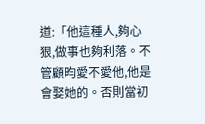道:「他這種人,夠心狠,做事也夠利落。不管顧昀愛不愛他,他是會娶她的。否則當初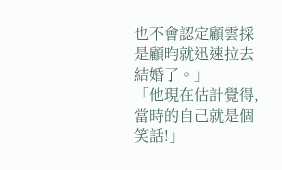也不會認定顧雲採是顧昀就迅速拉去結婚了。」
「他現在估計覺得,當時的自己就是個笑話!」